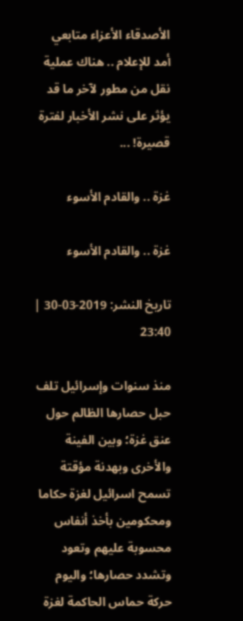الأصدقاء الأعزاء متابعي أمد للإعلام .. هناك عملية نقل من مطور لآخر ما قد يؤثر على نشر الأخبار لفترة قصيرة! ...

غزة .. والقادم الأسوء

غزة .. والقادم الأسوء

تاريخ النشر: 2019-03-30 | 23:40

منذ سنوات وإسرائيل تلف حبل حصارها الظالم حول عنق غزة؛ وبين الفينة والأخرى وبهدنة مؤقتة تسمح اسرائيل لغزة حكاما ومحكومين بأخذ أنفاس محسوبة عليهم وتعود وتشدد حصارها؛ واليوم حركة حماس الحاكمة لغزة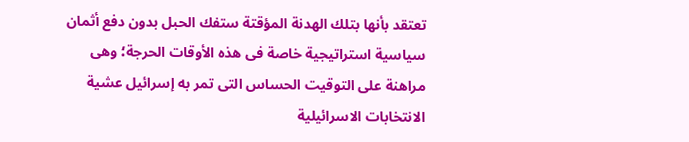تعتقد بأنها بتلك الهدنة المؤقتة ستفك الحبل بدون دفع أثمان سياسية استراتيجية خاصة فى هذه الأوقات الحرجة؛ وهى مراهنة على التوقيت الحساس التى تمر به إسرائيل عشية الانتخابات الاسرائيلية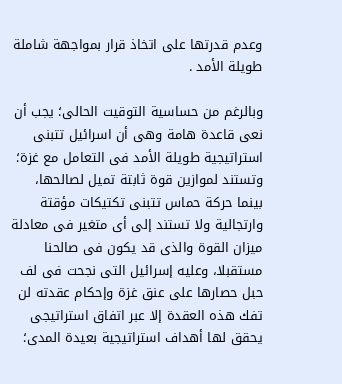وعدم قدرتها على اتخاذ قرار بمواجهة شاملة طويلة الأمد .

وبالرغم من حساسية التوقيت الحالى؛ يجب أن نعى قاعدة هامة وهى أن اسرائيل تتبنى استراتيجية طويلة الأمد فى التعامل مع غزة؛ وتستند لموازين قوة ثابتة تميل لصالحها، بينما حركة حماس تتبنى تكتيكات مؤقتة وارتجالية ولا تستند إلى أى متغير فى معادلة ميزان القوة والذى قد يكون فى صالحنا مستقبلا، وعليه إسرائيل التى نجحت فى لف حبل حصارها على عنق غزة وإحكام عقدته لن تفك هذه العقدة إلا عبر اتفاق استراتيجى يحقق لها أهداف استراتيجية بعيدة المدى؛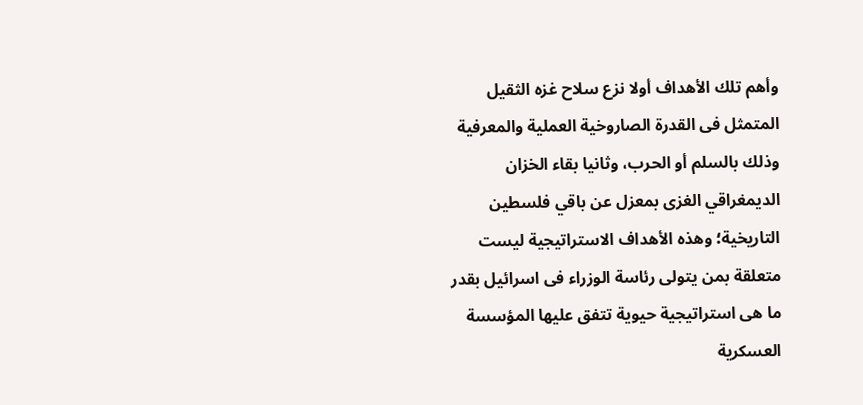وأهم تلك الأهداف أولا نزع سلاح غزه الثقيل المتمثل فى القدرة الصاروخية العملية والمعرفية وذلك بالسلم أو الحرب، وثانيا بقاء الخزان الديمغراقي الغزى بمعزل عن باقي فلسطين التاريخية؛ وهذه الأهداف الاستراتيجية ليست متعلقة بمن يتولى رئاسة الوزراء فى اسرائيل بقدر ما هى استراتيجية حيوية تتفق عليها المؤسسة العسكرية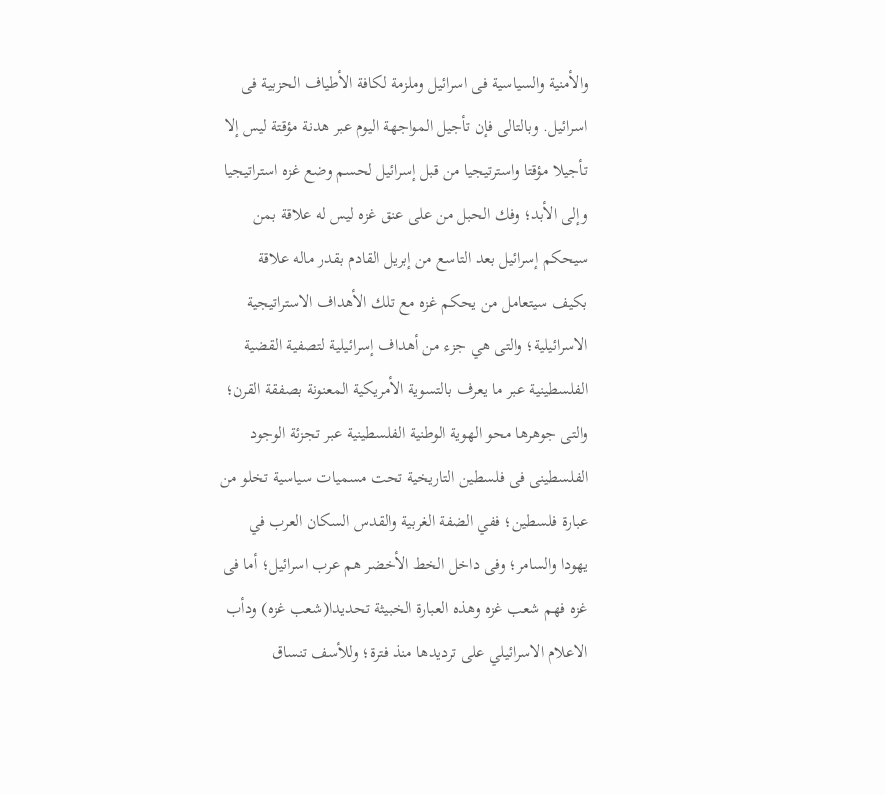والأمنية والسياسية فى اسرائيل وملزمة لكافة الأطياف الحزبية فى اسرائيل. وبالتالى فإن تأجيل المواجهة اليوم عبر هدنة مؤقتة ليس إلا تأجيلا مؤقتا واسترتيجيا من قبل إسرائيل لحسم وضع غزه استراتيجيا وإلى الأبد؛ وفك الحبل من على عنق غزه ليس له علاقة بمن سيحكم إسرائيل بعد التاسع من إبريل القادم بقدر ماله علاقة بكيف سيتعامل من يحكم غزه مع تلك الأهداف الاستراتيجية الاسرائيلية؛ والتى هي جزء من أهداف إسرائيلية لتصفية القضية الفلسطينية عبر ما يعرف بالتسوية الأمريكية المعنونة بصفقة القرن؛ والتى جوهرها محو الهوية الوطنية الفلسطينية عبر تجزئة الوجود الفلسطينى فى فلسطين التاريخية تحت مسميات سياسية تخلو من عبارة فلسطين؛ ففي الضفة الغربية والقدس السكان العرب في يهودا والسامر؛ وفى داخل الخط الأخضر هم عرب اسرائيل؛ أما فى غزه فهم شعب غزه وهذه العبارة الخبيثة تحديدا(شعب غزه) ودأب الاعلام الاسرائيلي على ترديدها منذ فترة؛ وللأسف تنساق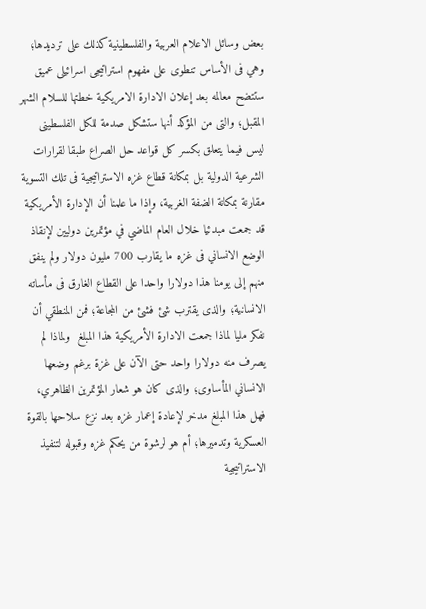بعض وسائل الاعلام العربية والفلسطينية كذلك على ترديدها؛ وهي فى الأساس تنطوى على مفهوم استراتيجى اسرائيلى عميق ستتضح معالمه بعد إعلان الادارة الامريكية خطتها للسلام الشهر المقبل؛ والتى من المؤكد أنها ستشكل صدمة للكل الفلسطينى ليس فيما يتعلق بكسر كل قواعد حل الصراع طبقا لقرارات الشرعية الدولية بل بمكانة قطاع غزه الاستراتيجية فى تلك التسوية مقارنة بمكانة الضفة الغربية، وإذا ما علمنا أن الإدارة الأمريكية قد جمعت مبدئيا خلال العام الماضي في مؤتمرين دوليين لإنقاذ الوضع الانساني فى غزه ما يقارب 700 مليون دولار ولم ينفق منهم إلى يومنا هذا دولارا واحدا على القطاع الغارق فى مأساته الانسانية؛ والذى يقترب شئ فشئ من المجاعة؛ فمن المنطقي أن نفكر مليا لماذا جمعت الادارة الأمريكية هذا المبلغ  ولماذا لم يصرف منه دولارا واحد حتى الآن على غزة برغم وضعها الانساني المأساوى؛ والذى كان هو شعار المؤتمرين الظاهري، فهل هذا المبلغ مدخر لإعادة إعمار غزه بعد نزع سلاحها بالقوة العسكرية وتدميرها؛ أم هو لرشوة من يحكم غزه وقبوله لتنفيذ الاستراتيجية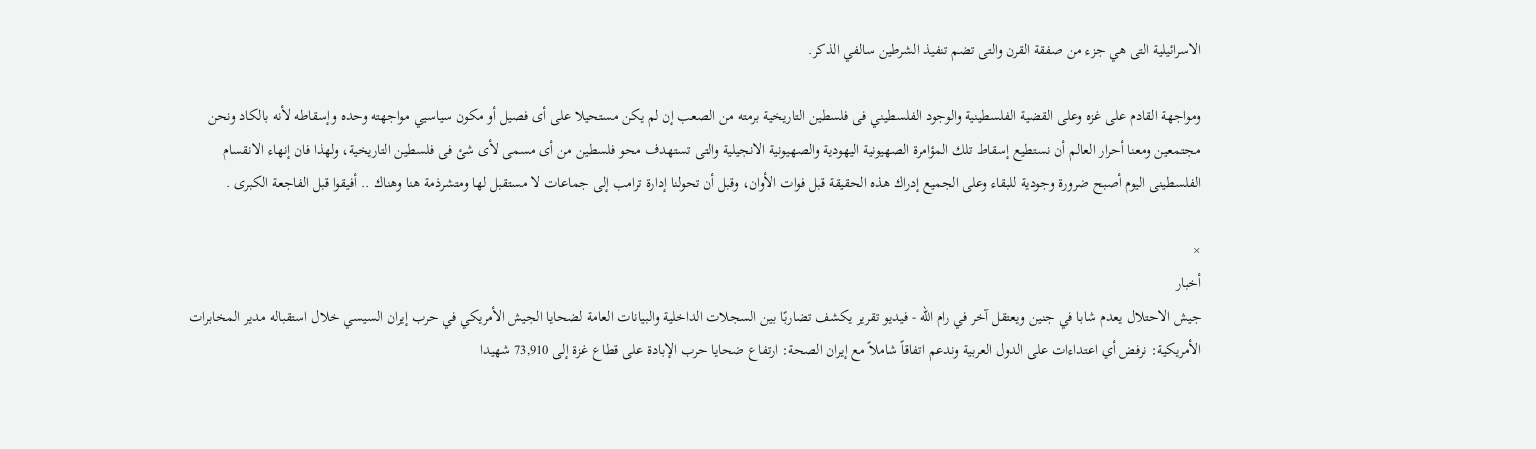الاسرائيلية التى هي جزء من صفقة القرن والتى تضم تنفيذ الشرطين سالفي الذكر.

ومواجهة القادم على غزه وعلى القضية الفلسطينية والوجود الفلسطيني فى فلسطين التاريخية برمته من الصعب إن لم يكن مستحيلا على أى فصيل أو مكون سياسيي مواجهته وحده وإسقاطه لأنه بالكاد ونحن مجتمعين ومعنا أحرار العالم أن نستطيع إسقاط تلك المؤامرة الصهيونية اليهودية والصهيونية الانجيلية والتى تستهدف محو فلسطين من أى مسمى لأى شئ فى فلسطين التاريخية، ولهذا فان إنهاء الانقسام الفلسطينى اليوم أصبح ضرورة وجودية للبقاء وعلى الجميع إدراك هذه الحقيقة قبل فوات الأوان، وقبل أن تحولنا إدارة ترامب إلى جماعات لا مستقبل لها ومتشرذمة هنا وهناك .. أفيقوا قبل الفاجعة الكبرى .

×
أخبار
جيش الاحتلال يعدم شابا في جنين ويعتقل آخر في رام الله - فيديو تقرير يكشف تضاربًا بين السجلات الداخلية والبيانات العامة لضحايا الجيش الأمريكي في حرب إيران السيسي خلال استقباله مدير المخابرات الأمريكية: نرفض أي اعتداءات على الدول العربية وندعم اتفاقاً شاملاً مع إيران الصحة: ارتفاع ضحايا حرب الإبادة على قطاع غزة إلى 73,910 شهيدا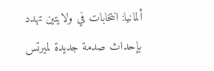ألمانيا: انتخابات في ولايتين تهدد بإحداث صدمة جديدة لميرتس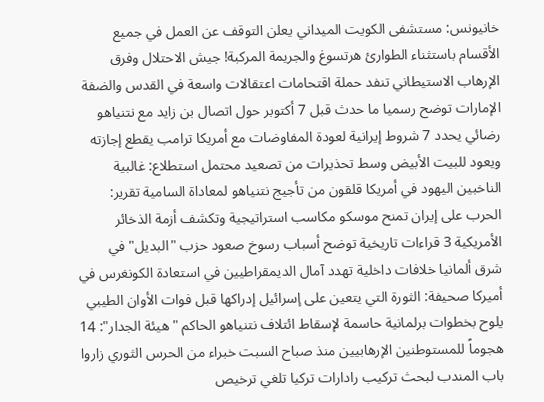خانيونس: مستشفى الكويت الميداني يعلن التوقف عن العمل في جميع الأقسام باستثناء الطوارئ هرتسوغ والجريمة المركبة! جيش الاحتلال وفرق الإرهاب الاستيطاني تنفد حملة اقتحامات اعتقالات واسعة في القدس والضفة الإمارات توضح رسميا ما حدث قبل 7 أكتوبر حول اتصال بن زايد مع نتنياهو رضائي يحدد 7 شروط إيرانية لعودة المفاوضات مع أمريكا ترامب يقطع إجازته ويعود للبيت الأبيض وسط تحذيرات من تصعيد محتمل استطلاع: غالبية الناخبين اليهود في أمريكا قلقون من تأجيج نتنياهو لمعاداة السامية تقرير: الحرب على إيران تمنح موسكو مكاسب استراتيجية وتكشف أزمة الذخائر الأمريكية 3 قراءات تاريخية توضح أسباب رسوخ صعود حزب "البديل" في شرق ألمانيا خلافات داخلية تهدد آمال الديمقراطيين في استعادة الكونغرس في أميركا صحيفة: الثورة التي يتعين على إسرائيل إدراكها قبل فوات الأوان الطيبي يلوح بخطوات برلمانية حاسمة لإسقاط ائتلاف نتنياهو الحاكم "هيئة الجدار": 14 هجوماً للمستوطنين الإرهابيين منذ صباح السبت خبراء من الحرس الثوري زاروا باب المندب لبحث تركيب رادارات تركيا تلغي ترخيص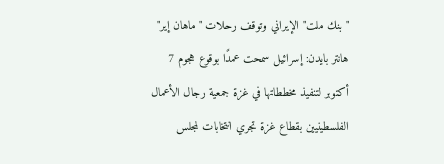"بنك ملت" الإيراني وتوقف رحلات "ماهان إير" هانتر بايدن: إسرائيل سمحت عمدًا بوقوع هجوم 7 أكتوبر لتنفيذ مخططاتها في غزة جمعية رجال الأعمال الفلسطينيين بقطاع غزة تجري انتخابات لمجلس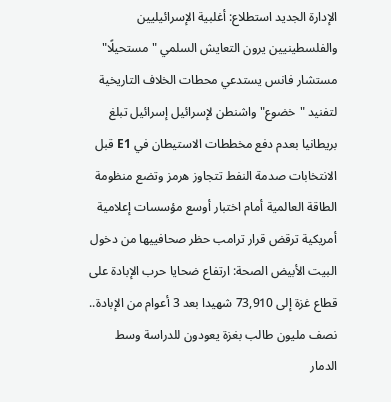الإدارة الجديد استطلاع: أغلبية الإسرائيليين والفلسطينيين يرون التعايش السلمي "مستحيلًا" مستشار فانس يستدعي محطات الخلاف التاريخية لتفنيد "خضوع" واشنطن لإسرائيل إسرائيل تبلغ بريطانيا بعدم دفع مخططات الاستيطان في E1 قبل الانتخابات صدمة النفط تتجاوز هرمز وتضع منظومة الطاقة العالمية أمام اختبار أوسع مؤسسات إعلامية أمريكية ترقض قرار ترامب حظر صحافييها من دخول البيت الأبيض الصحة: ارتفاع ضحايا حرب الإبادة على قطاع غزة إلى 73,910 شهيدا بعد 3 أعوام من الإبادة.. نصف مليون طالب بغزة يعودون للدراسة وسط الدمار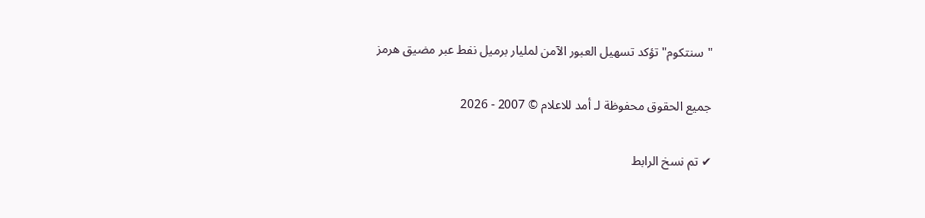"سنتكوم" تؤكد تسهيل العبور الآمن لمليار برميل نفط عبر مضيق هرمز

جميع الحقوق محفوظة لـ أمد للاعلام © 2007 - 2026

✔ تم نسخ الرابط